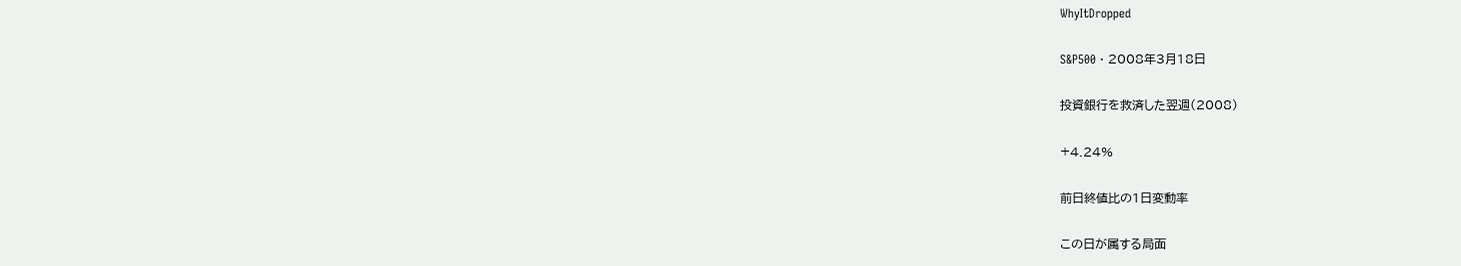WhyItDropped

S&P500 · 2008年3月18日

投資銀行を救済した翌週(2008)

+4.24%

前日終値比の1日変動率

この日が属する局面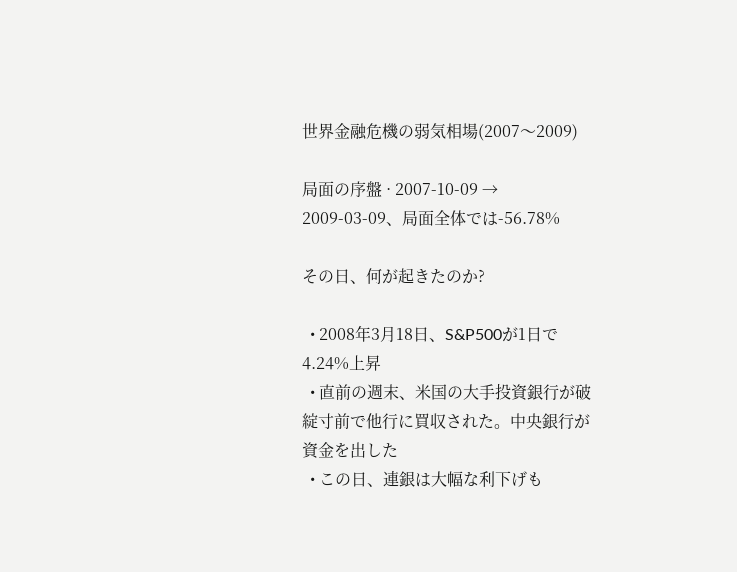世界金融危機の弱気相場(2007〜2009)

局面の序盤 · 2007-10-09 → 2009-03-09、局面全体では-56.78%

その日、何が起きたのか?

  • 2008年3月18日、S&P500が1日で4.24%上昇
  • 直前の週末、米国の大手投資銀行が破綻寸前で他行に買収された。中央銀行が資金を出した
  • この日、連銀は大幅な利下げも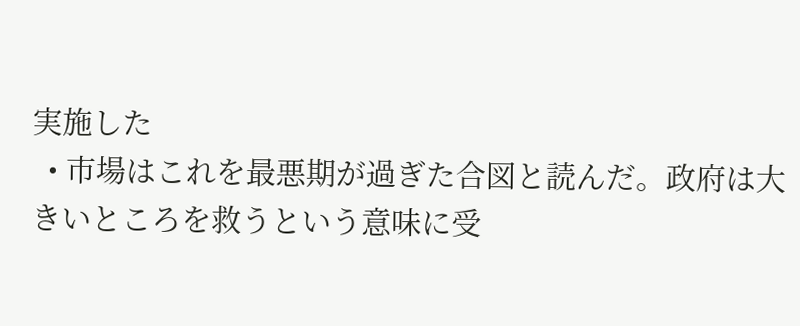実施した
  • 市場はこれを最悪期が過ぎた合図と読んだ。政府は大きいところを救うという意味に受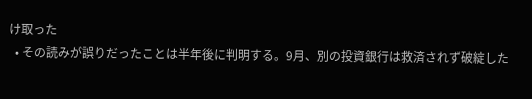け取った
  • その読みが誤りだったことは半年後に判明する。9月、別の投資銀行は救済されず破綻した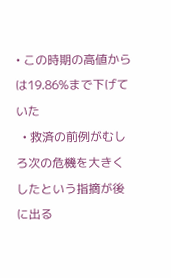• この時期の高値からは19.86%まで下げていた
  • 救済の前例がむしろ次の危機を大きくしたという指摘が後に出る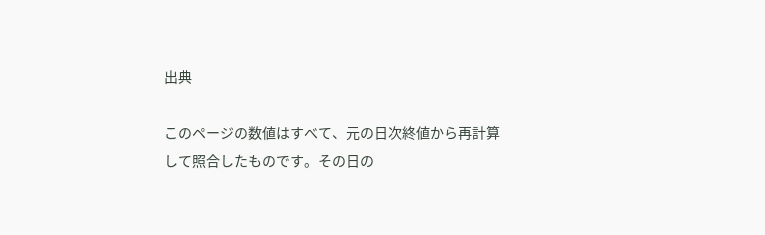出典

このページの数値はすべて、元の日次終値から再計算して照合したものです。その日の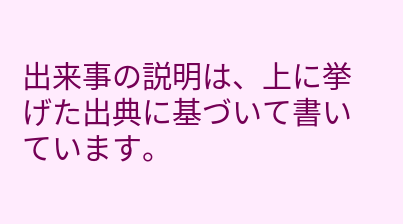出来事の説明は、上に挙げた出典に基づいて書いています。